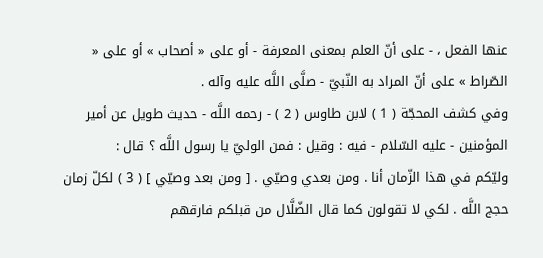عنها الفعل ، - على أنّ العلم بمعنى المعرفة - أو على « أصحاب » أو على « الصّراط » على أنّ المراد به النّبيّ - صلَّى اللَّه عليه وآله .
وفي كشف المحجّة ( 1 ) لابن طاوس ( 2 ) - رحمه اللَّه - حديث طويل عن أمير المؤمنين - عليه السّلام - فيه : وقيل : فمن الوليّ يا رسول اللَّه ؟ قال :
وليّكم في هذا الزّمان أنا . ومن بعدي وصيّي . [ ومن بعد وصيّي ] ( 3 ) لكلّ زمان حجج اللَّه . لكي لا تقولون كما قال الضّلَّال من قبلكم فارقهم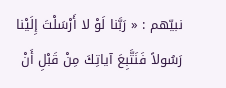نبيّهم : « رَبَّنا لَوْ لا أَرْسَلْتَ إِلَيْنا رَسُولاً فَنَتَّبِعَ آياتِكَ مِنْ قَبْلِ أَنْ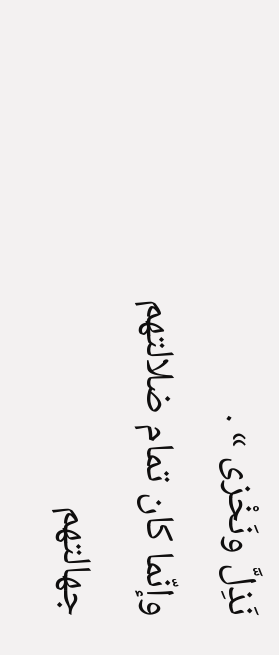نَذِلَّ ونَخْزى » .
وإنّما كان تمام ضلالتهم جهالتهم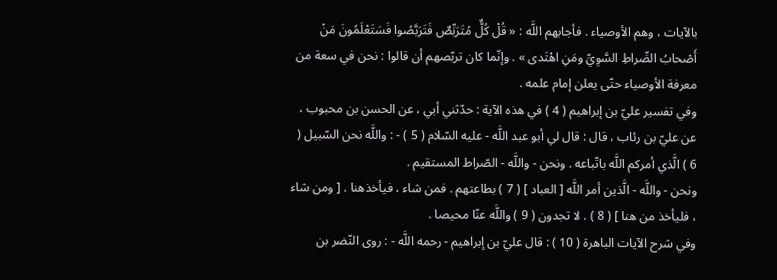بالآيات ، وهم الأوصياء . فأجابهم اللَّه : « قُلْ كُلٌّ مُتَرَبِّصٌ فَتَرَبَّصُوا فَسَتَعْلَمُونَ مَنْ أَصْحابُ الصِّراطِ السَّوِيِّ ومَنِ اهْتَدى » . وإنّما كان تربّصهم أن قالوا : نحن في سعة من معرفة الأوصياء حتّى يعلن إمام علمه .
وفي تفسير عليّ بن إبراهيم ( 4 ) في هذه الآية : حدّثني أبي ، عن الحسن بن محبوب ، عن عليّ بن رئاب ، قال : قال لي أبو عبد اللَّه - عليه السّلام ( 5 ) - : واللَّه نحن السّبيل ( 6 ) الَّذي أمركم اللَّه باتّباعه . ونحن - واللَّه - الصّراط المستقيم .
ونحن - واللَّه - الَّذين أمر اللَّه [ العباد ] ( 7 ) بطاعتهم . فمن شاء ، فيأخذهنا . [ ومن شاء ، فليأخذ من هنا ] ( 8 ) . لا تجدون ( 9 ) واللَّه عنّا محيصا .
وفي شرح الآيات الباهرة ( 10 ) : قال عليّ بن إبراهيم - رحمه اللَّه - : روى النّضر بن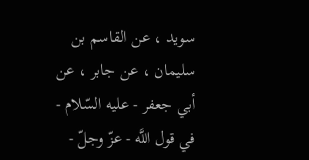سويد ، عن القاسم بن سليمان ، عن جابر ، عن أبي جعفر - عليه السّلام - في قول اللَّه - عزّ وجلّ -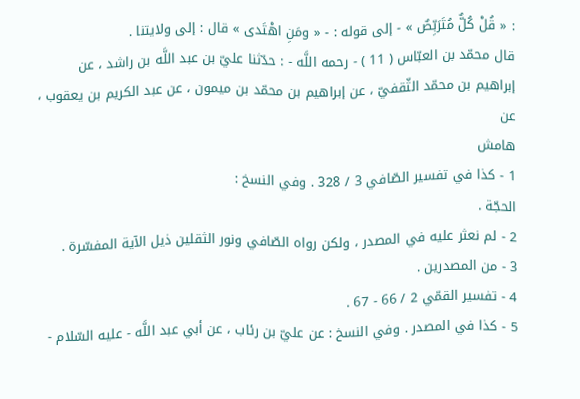: « قُلْ كُلٌّ مُتَرَبِّصٌ » - إلى قوله : - « ومَنِ اهْتَدى » قال : إلى ولايتنا .
قال محمّد بن العبّاس ( 11 ) - رحمه اللَّه - : حدّثنا عليّ بن عبد اللَّه بن راشد ، عن إبراهيم بن محمّد الثّقفيّ ، عن إبراهيم بن محمّد بن ميمون ، عن عبد الكريم بن يعقوب ، عن
هامش
1 - كذا في تفسير الصّافي 3 / 328 . وفي النسخ :
الحجّة .
2 - لم نعثر عليه في المصدر ، ولكن رواه الصّافي ونور الثقلين ذيل الآية المفسّرة .
3 - من المصدرين .
4 - تفسير القمّي 2 / 66 - 67 .
5 - كذا في المصدر . وفي النسخ : عن عليّ بن رئاب ، عن أبي عبد اللَّه - عليه السّلام -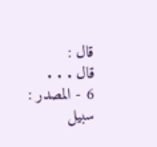قال :
قال . . .
6 - المصدر : سبيل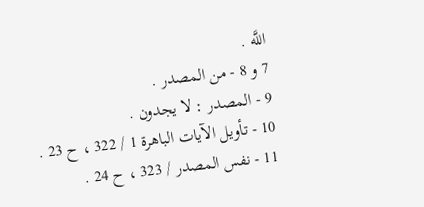اللَّه .
7 و 8 - من المصدر .
9 - المصدر : لا يجدون .
10 - تأويل الآيات الباهرة 1 / 322 ، ح 23 .
11 - نفس المصدر / 323 ، ح 24 .